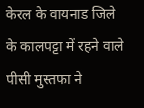केरल के वायनाड जिले के कालपट्टा में रहने वाले पीसी मुस्तफा ने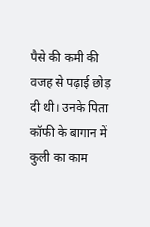पैसे की कमी की वजह से पढ़ाई छोड़ दी थी। उनके पिता कॉफी के बागान में कुली का काम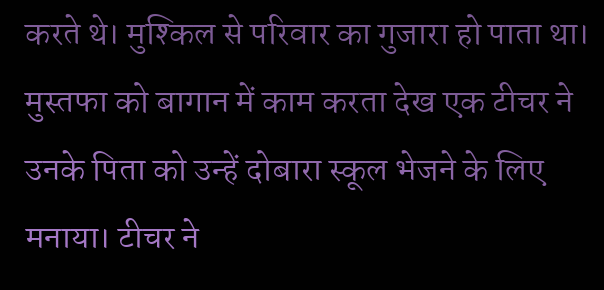करते थे। मुश्किल से परिवार का गुजारा हो पाता था। मुस्तफा को बागान में काम करता देख एक टीचर ने उनके पिता को उन्हें दोबारा स्कूल भेजने के लिए मनाया। टीचर ने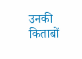उनकी किताबों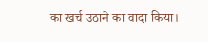का खर्च उठाने का वादा किया।